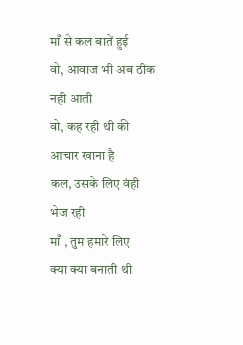माँ से कल बातें हुई
वो, आवाज भी अब ठीक नही आती
वो, कह रही थी की आचार खाना है
कल, उसके लिए वंही भेज रही
माँ , तुम हमारे लिए
क्या क्या बनाती थी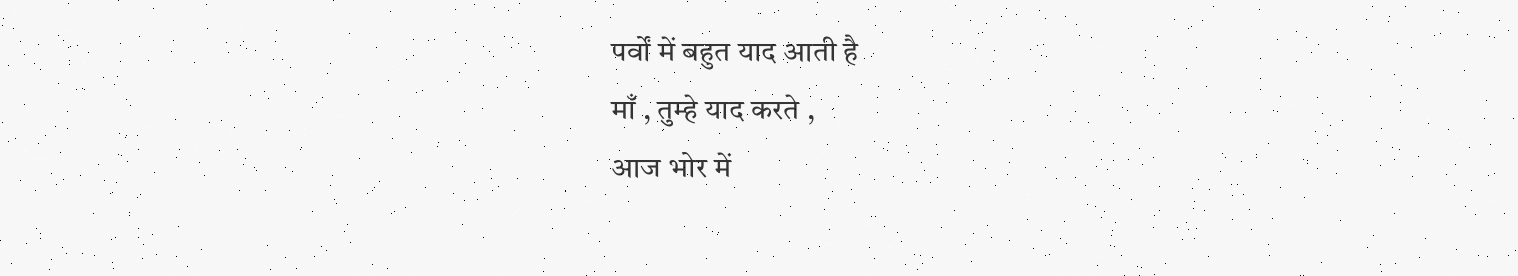पर्वों में बहुत याद आती है
माँ , तुम्हे याद करते ,
आज भोर में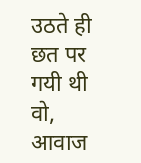उठते ही
छत पर गयी थी
वो, आवाज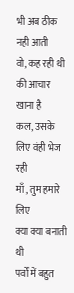भी अब ठीक नही आती
वो, कह रही थी की आचार खाना है
कल, उसके लिए वंही भेज रही
माँ , तुम हमारे लिए
क्या क्या बनाती थी
पर्वों में बहुत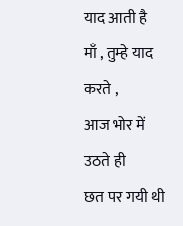याद आती है
माँ , तुम्हे याद करते ,
आज भोर में उठते ही
छत पर गयी थी